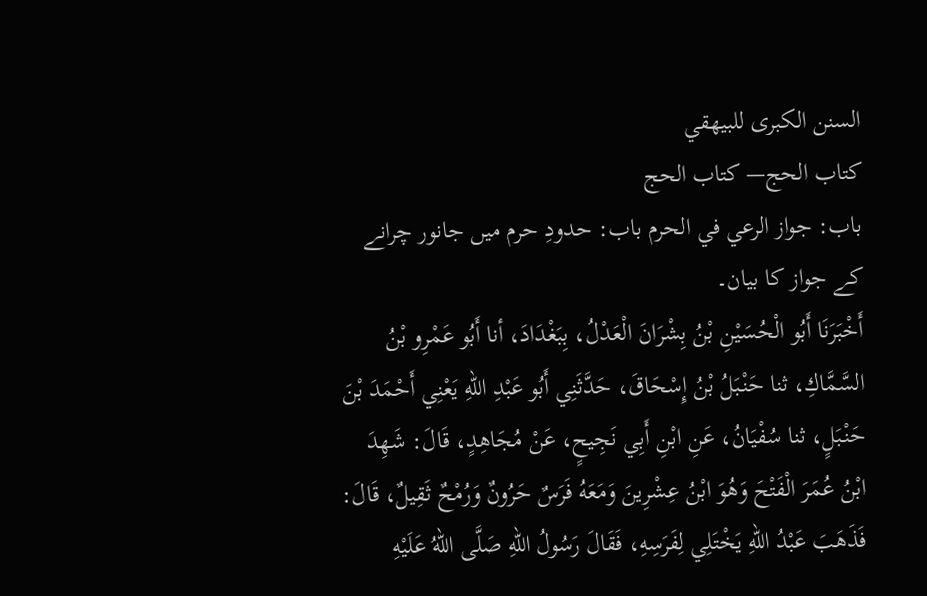السنن الكبرى للبيهقي
كتاب الحج— کتاب الحج
باب: جواز الرعي في الحرم باب: حدودِ حرم میں جانور چرانے کے جواز کا بیان۔
أَخْبَرَنَا أَبُو الْحُسَيْنِ بْنُ بِشْرَانَ الْعَدْلُ، بِبَغْدَادَ، أنا أَبُو عَمْرِو بْنُ السَّمَّاكِ، ثنا حَنْبَلُ بْنُ إِسْحَاقَ، حَدَّثَنِي أَبُو عَبْدِ اللهِ يَعْنِي أَحْمَدَ بْنَ حَنْبَلٍ، ثنا سُفْيَانُ، عَنِ ابْنِ أَبِي نَجِيحٍ، عَنْ مُجَاهِدٍ، قَالَ: شَهِدَ ابْنُ عُمَرَ الْفَتْحَ وَهُوَ ابْنُ عِشْرِينَ وَمَعَهُ فَرَسٌ حَرُونٌ وَرُمْحٌ ثَقِيلٌ، قَالَ: فَذَهَبَ عَبْدُ اللهِ يَخْتَلِي لِفَرَسِهِ، فَقَالَ رَسُولُ اللهِ صَلَّى اللهُ عَلَيْهِ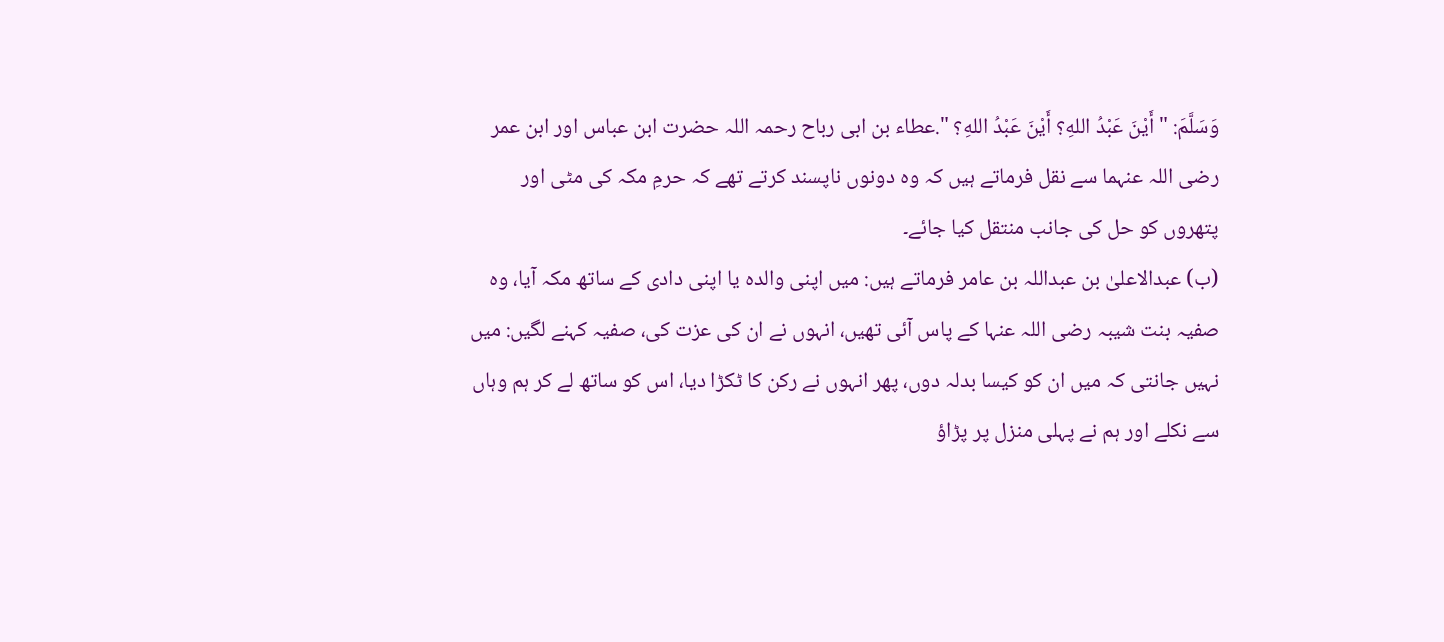وَسَلَّمَ: " أَيْنَ عَبْدُ اللهِ؟ أَيْنَ عَبْدُ اللهِ؟ ".عطاء بن ابی رباح رحمہ اللہ حضرت ابن عباس اور ابن عمر رضی اللہ عنہما سے نقل فرماتے ہیں کہ وہ دونوں ناپسند کرتے تھے کہ حرمِ مکہ کی مٹی اور پتھروں کو حل کی جانب منتقل کیا جائے۔
(ب) عبدالاعلیٰ بن عبداللہ بن عامر فرماتے ہیں: میں اپنی والدہ یا اپنی دادی کے ساتھ مکہ آیا، وہ صفیہ بنت شیبہ رضی اللہ عنہا کے پاس آئی تھیں، انہوں نے ان کی عزت کی، صفیہ کہنے لگیں: میں نہیں جانتی کہ میں ان کو کیسا بدلہ دوں، پھر انہوں نے رکن کا ٹکڑا دیا، اس کو ساتھ لے کر ہم وہاں سے نکلے اور ہم نے پہلی منزل پر پڑاؤ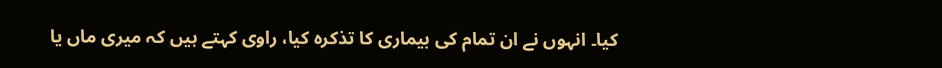کیا۔ انہوں نے ان تمام کی بیماری کا تذکرہ کیا، راوی کہتے ہیں کہ میری ماں یا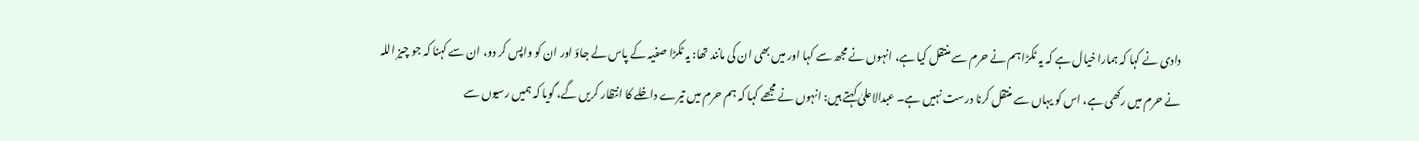دادی نے کہا کہ ہمارا خیال ہے کہ یہ ٹکڑا ہم نے حرم سے منتقل کیا ہے، انہوں نے مجھ سے کہا اور میں بھی ان کی مانند تھا: یہ ٹکڑا صفیہ کے پاس لے جاؤ اور ان کو واپس کر دو، ان سے کہنا کہ جو چیز اللہ نے حرم میں رکھی ہے، اس کو یہاں سے منتقل کرنا درست نہیں ہے۔ عبدالاعلیٰ کہتے ہیں: انہوں نے مجھے کہا کہ ہم حرم میں تیرے داخلے کا انتظار کریں گے، گویا کہ ہمیں رسیوں سے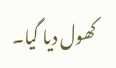کھول دیا گیا۔